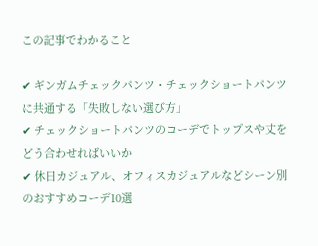この記事でわかること

✔ ギンガムチェックパンツ・チェックショートパンツに共通する「失敗しない選び方」
✔ チェックショートパンツのコーデでトップスや丈をどう合わせればいいか
✔ 休日カジュアル、オフィスカジュアルなどシーン別のおすすめコーデ10選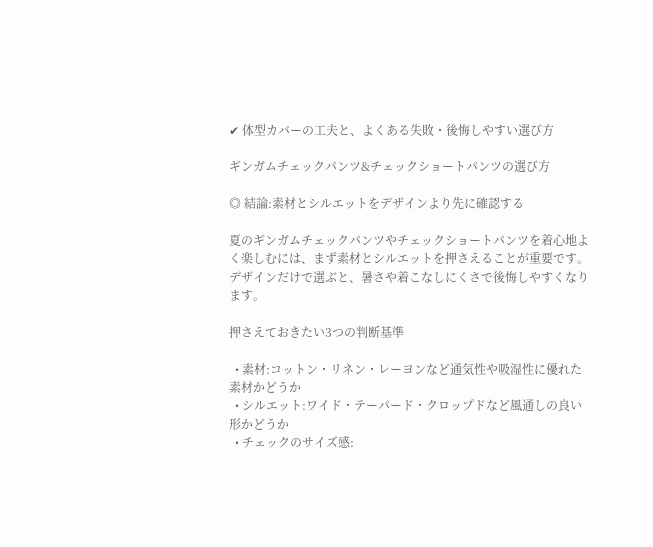✔ 体型カバーの工夫と、よくある失敗・後悔しやすい選び方

ギンガムチェックパンツ&チェックショートパンツの選び方

◎ 結論:素材とシルエットをデザインより先に確認する

夏のギンガムチェックパンツやチェックショートパンツを着心地よく楽しむには、まず素材とシルエットを押さえることが重要です。
デザインだけで選ぶと、暑さや着こなしにくさで後悔しやすくなります。

押さえておきたい3つの判断基準

  • 素材:コットン・リネン・レーヨンなど通気性や吸湿性に優れた素材かどうか
  • シルエット:ワイド・テーパード・クロップドなど風通しの良い形かどうか
  • チェックのサイズ感: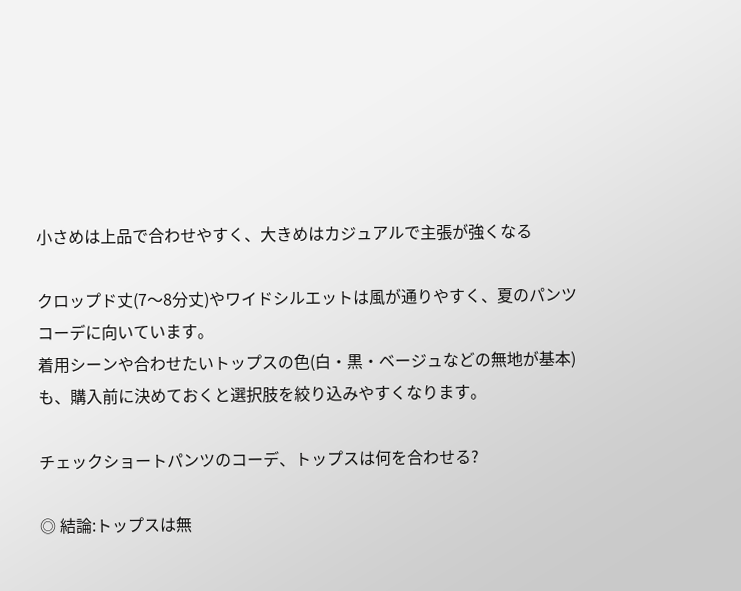小さめは上品で合わせやすく、大きめはカジュアルで主張が強くなる

クロップド丈(7〜8分丈)やワイドシルエットは風が通りやすく、夏のパンツコーデに向いています。
着用シーンや合わせたいトップスの色(白・黒・ベージュなどの無地が基本)も、購入前に決めておくと選択肢を絞り込みやすくなります。

チェックショートパンツのコーデ、トップスは何を合わせる?

◎ 結論:トップスは無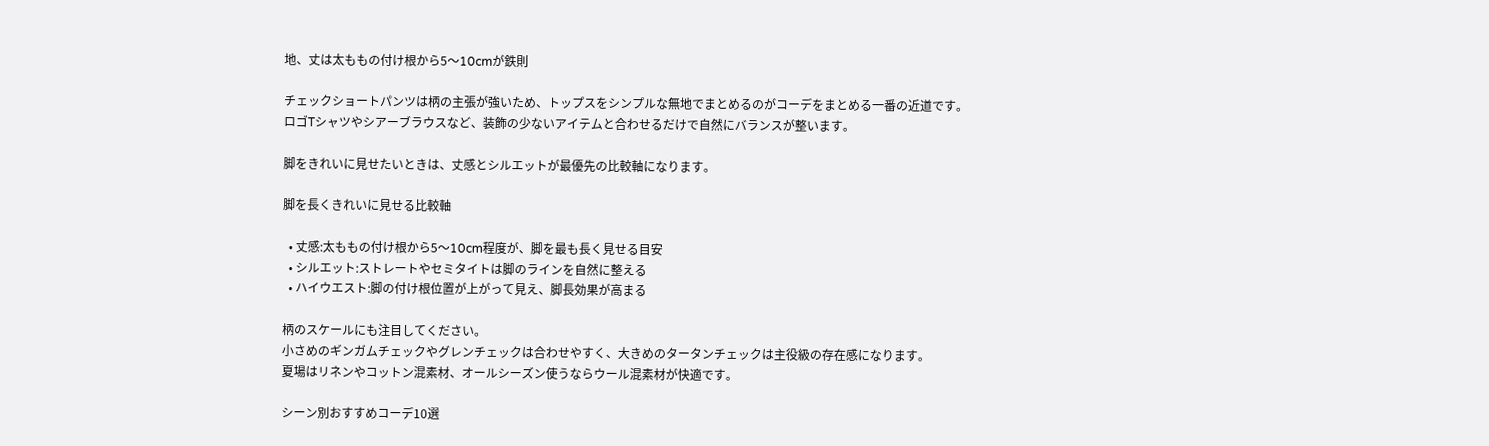地、丈は太ももの付け根から5〜10cmが鉄則

チェックショートパンツは柄の主張が強いため、トップスをシンプルな無地でまとめるのがコーデをまとめる一番の近道です。
ロゴTシャツやシアーブラウスなど、装飾の少ないアイテムと合わせるだけで自然にバランスが整います。

脚をきれいに見せたいときは、丈感とシルエットが最優先の比較軸になります。

脚を長くきれいに見せる比較軸

  • 丈感:太ももの付け根から5〜10cm程度が、脚を最も長く見せる目安
  • シルエット:ストレートやセミタイトは脚のラインを自然に整える
  • ハイウエスト:脚の付け根位置が上がって見え、脚長効果が高まる

柄のスケールにも注目してください。
小さめのギンガムチェックやグレンチェックは合わせやすく、大きめのタータンチェックは主役級の存在感になります。
夏場はリネンやコットン混素材、オールシーズン使うならウール混素材が快適です。

シーン別おすすめコーデ10選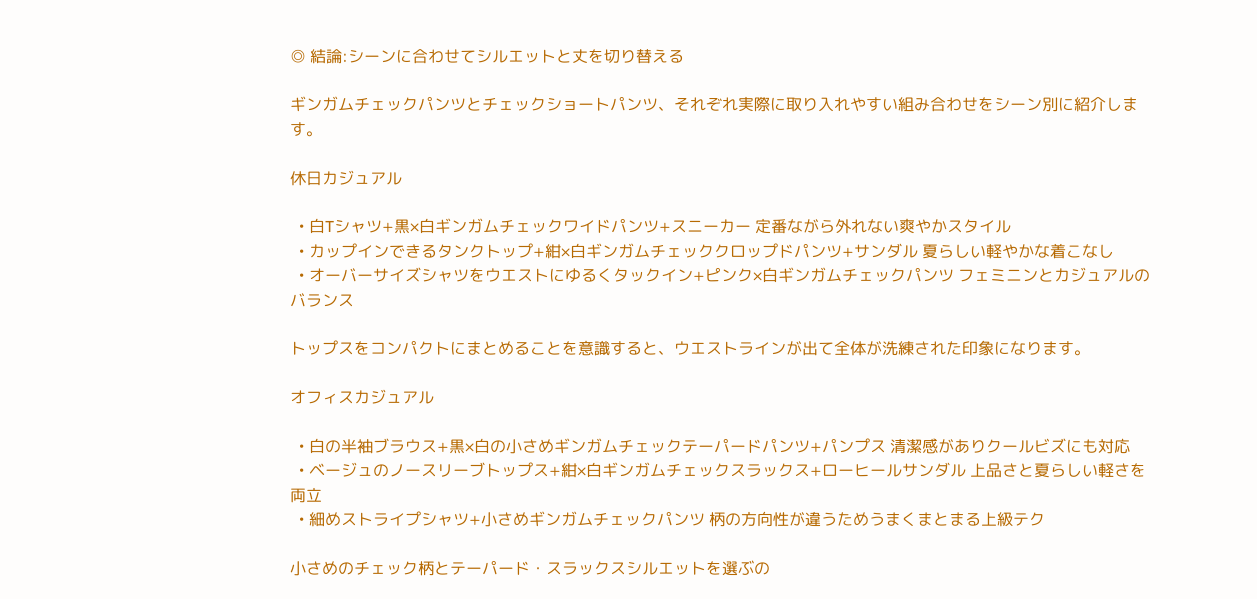◎ 結論:シーンに合わせてシルエットと丈を切り替える

ギンガムチェックパンツとチェックショートパンツ、それぞれ実際に取り入れやすい組み合わせをシーン別に紹介します。

休日カジュアル

  • 白Tシャツ+黒×白ギンガムチェックワイドパンツ+スニーカー 定番ながら外れない爽やかスタイル
  • カップインできるタンクトップ+紺×白ギンガムチェッククロップドパンツ+サンダル 夏らしい軽やかな着こなし
  • オーバーサイズシャツをウエストにゆるくタックイン+ピンク×白ギンガムチェックパンツ フェミニンとカジュアルのバランス

トップスをコンパクトにまとめることを意識すると、ウエストラインが出て全体が洗練された印象になります。

オフィスカジュアル

  • 白の半袖ブラウス+黒×白の小さめギンガムチェックテーパードパンツ+パンプス 清潔感がありクールビズにも対応
  • ベージュのノースリーブトップス+紺×白ギンガムチェックスラックス+ローヒールサンダル 上品さと夏らしい軽さを両立
  • 細めストライプシャツ+小さめギンガムチェックパンツ 柄の方向性が違うためうまくまとまる上級テク

小さめのチェック柄とテーパード・スラックスシルエットを選ぶの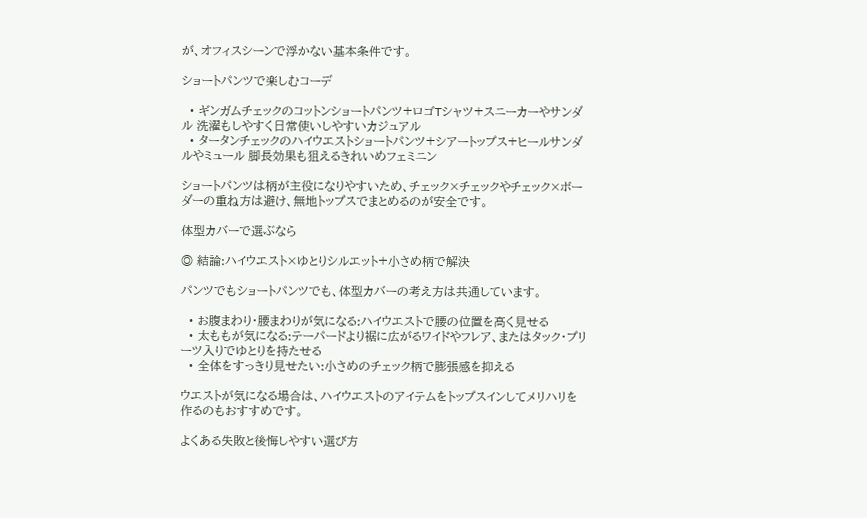が、オフィスシーンで浮かない基本条件です。

ショートパンツで楽しむコーデ

  • ギンガムチェックのコットンショートパンツ+ロゴTシャツ+スニーカーやサンダル 洗濯もしやすく日常使いしやすいカジュアル
  • タータンチェックのハイウエストショートパンツ+シアートップス+ヒールサンダルやミュール 脚長効果も狙えるきれいめフェミニン

ショートパンツは柄が主役になりやすいため、チェック×チェックやチェック×ボーダーの重ね方は避け、無地トップスでまとめるのが安全です。

体型カバーで選ぶなら

◎ 結論:ハイウエスト×ゆとりシルエット+小さめ柄で解決

パンツでもショートパンツでも、体型カバーの考え方は共通しています。

  • お腹まわり・腰まわりが気になる:ハイウエストで腰の位置を高く見せる
  • 太ももが気になる:テーパードより裾に広がるワイドやフレア、またはタック・プリーツ入りでゆとりを持たせる
  • 全体をすっきり見せたい:小さめのチェック柄で膨張感を抑える

ウエストが気になる場合は、ハイウエストのアイテムをトップスインしてメリハリを作るのもおすすめです。

よくある失敗と後悔しやすい選び方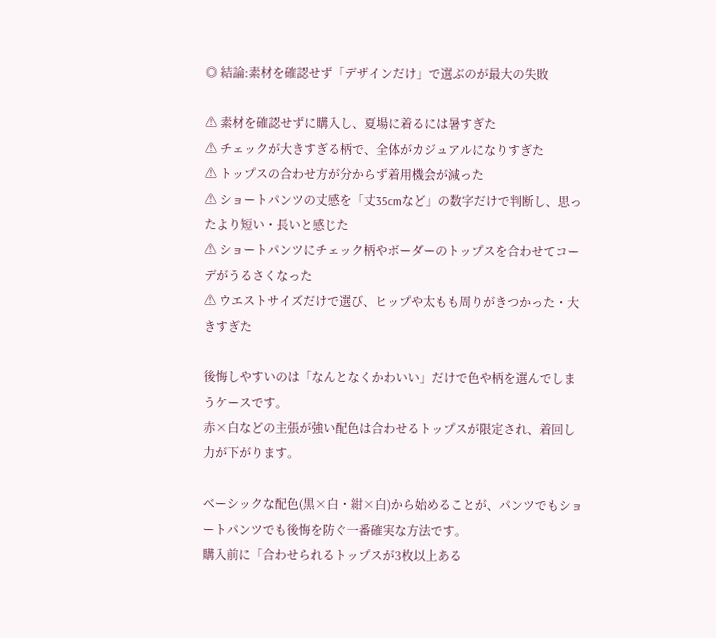◎ 結論:素材を確認せず「デザインだけ」で選ぶのが最大の失敗

⚠ 素材を確認せずに購入し、夏場に着るには暑すぎた
⚠ チェックが大きすぎる柄で、全体がカジュアルになりすぎた
⚠ トップスの合わせ方が分からず着用機会が減った
⚠ ショートパンツの丈感を「丈35cmなど」の数字だけで判断し、思ったより短い・長いと感じた
⚠ ショートパンツにチェック柄やボーダーのトップスを合わせてコーデがうるさくなった
⚠ ウエストサイズだけで選び、ヒップや太もも周りがきつかった・大きすぎた

後悔しやすいのは「なんとなくかわいい」だけで色や柄を選んでしまうケースです。
赤×白などの主張が強い配色は合わせるトップスが限定され、着回し力が下がります。

ベーシックな配色(黒×白・紺×白)から始めることが、パンツでもショートパンツでも後悔を防ぐ一番確実な方法です。
購入前に「合わせられるトップスが3枚以上ある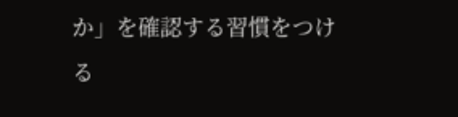か」を確認する習慣をつける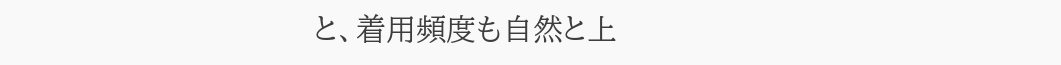と、着用頻度も自然と上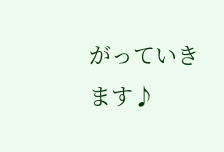がっていきます♪